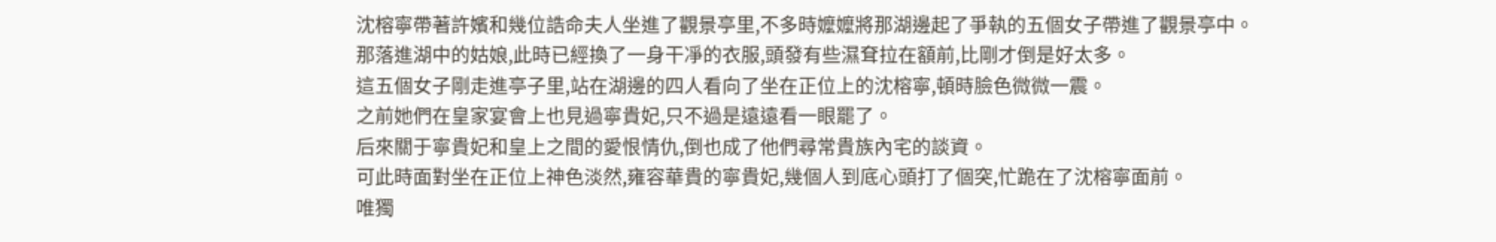沈榕寧帶著許嬪和幾位誥命夫人坐進了觀景亭里,不多時嬤嬤將那湖邊起了爭執的五個女子帶進了觀景亭中。
那落進湖中的姑娘,此時已經換了一身干凈的衣服,頭發有些濕耷拉在額前,比剛才倒是好太多。
這五個女子剛走進亭子里,站在湖邊的四人看向了坐在正位上的沈榕寧,頓時臉色微微一震。
之前她們在皇家宴會上也見過寧貴妃,只不過是遠遠看一眼罷了。
后來關于寧貴妃和皇上之間的愛恨情仇,倒也成了他們尋常貴族內宅的談資。
可此時面對坐在正位上神色淡然,雍容華貴的寧貴妃,幾個人到底心頭打了個突,忙跪在了沈榕寧面前。
唯獨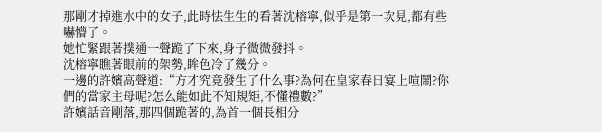那剛才掉進水中的女子,此時怯生生的看著沈榕寧,似乎是第一次見,都有些嚇懵了。
她忙緊跟著撲通一聲跪了下來,身子微微發抖。
沈榕寧瞧著眼前的架勢,眸色冷了幾分。
一邊的許嬪高聲道:“方才究竟發生了什么事?為何在皇家春日宴上喧鬧?你們的當家主母呢?怎么能如此不知規矩,不懂禮數?”
許嬪話音剛落,那四個跪著的,為首一個長相分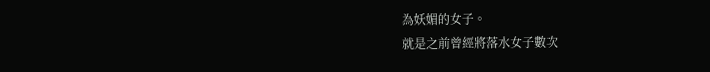為妖媚的女子。
就是之前曾經將落水女子數次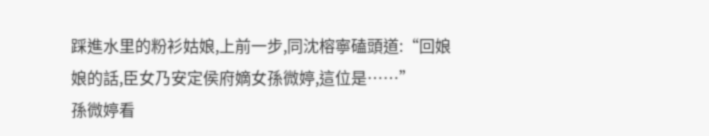踩進水里的粉衫姑娘,上前一步,同沈榕寧磕頭道:“回娘娘的話,臣女乃安定侯府嫡女孫微婷,這位是……”
孫微婷看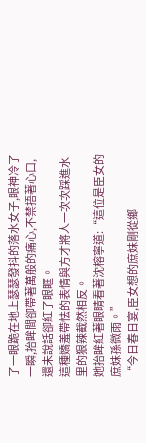了一眼跪在地上瑟瑟發抖的落水女子,眼神冷了一瞬,抬眸間卻帶著萬般的痛心,不禁捂著心口,還未說話卻紅了眼眶。
這種嬌羞帶怯的表情與方才將人一次次踩進水里的狠辣截然相反。
她抬眸紅著眼睛看著沈榕寧道:“這位是臣女的庶妹孫微雨。”
“今日春日宴,臣女想的庶妹剛從鄉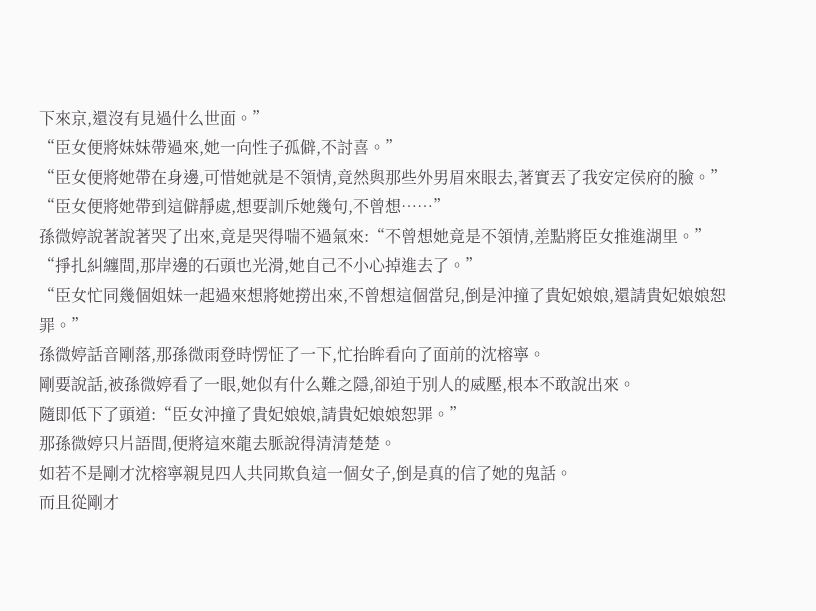下來京,還沒有見過什么世面。”
“臣女便將妹妹帶過來,她一向性子孤僻,不討喜。”
“臣女便將她帶在身邊,可惜她就是不領情,竟然與那些外男眉來眼去,著實丟了我安定侯府的臉。”
“臣女便將她帶到這僻靜處,想要訓斥她幾句,不曾想……”
孫微婷說著說著哭了出來,竟是哭得喘不過氣來:“不曾想她竟是不領情,差點將臣女推進湖里。”
“掙扎糾纏間,那岸邊的石頭也光滑,她自己不小心掉進去了。”
“臣女忙同幾個姐妹一起過來想將她撈出來,不曾想這個當兒,倒是沖撞了貴妃娘娘,還請貴妃娘娘恕罪。”
孫微婷話音剛落,那孫微雨登時愣怔了一下,忙抬眸看向了面前的沈榕寧。
剛要說話,被孫微婷看了一眼,她似有什么難之隱,卻迫于別人的威壓,根本不敢說出來。
隨即低下了頭道:“臣女沖撞了貴妃娘娘,請貴妃娘娘恕罪。”
那孫微婷只片語間,便將這來龍去脈說得清清楚楚。
如若不是剛才沈榕寧親見四人共同欺負這一個女子,倒是真的信了她的鬼話。
而且從剛才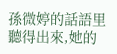孫微婷的話語里聽得出來,她的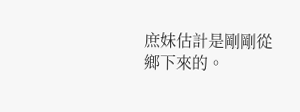庶妹估計是剛剛從鄉下來的。